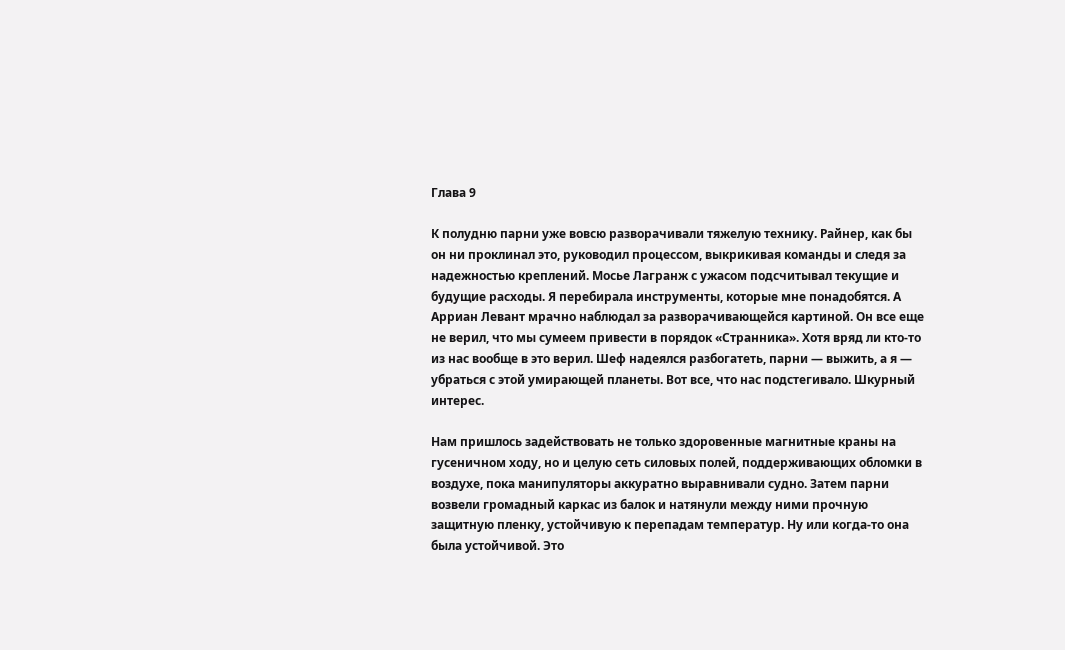Глава 9

К полудню парни уже вовсю разворачивали тяжелую технику. Райнер, как бы он ни проклинал это, руководил процессом, выкрикивая команды и следя за надежностью креплений. Мосье Лагранж с ужасом подсчитывал текущие и будущие расходы. Я перебирала инструменты, которые мне понадобятся. А Арриан Левант мрачно наблюдал за разворачивающейся картиной. Он все еще не верил, что мы сумеем привести в порядок «Странника». Хотя вряд ли кто-то из нас вообще в это верил. Шеф надеялся разбогатеть, парни — выжить, а я — убраться с этой умирающей планеты. Вот все, что нас подстегивало. Шкурный интерес.

Нам пришлось задействовать не только здоровенные магнитные краны на гусеничном ходу, но и целую сеть силовых полей, поддерживающих обломки в воздухе, пока манипуляторы аккуратно выравнивали судно. Затем парни возвели громадный каркас из балок и натянули между ними прочную защитную пленку, устойчивую к перепадам температур. Ну или когда-то она была устойчивой. Это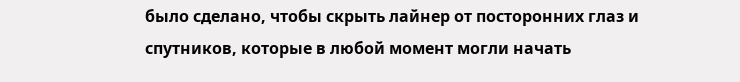было сделано, чтобы скрыть лайнер от посторонних глаз и спутников, которые в любой момент могли начать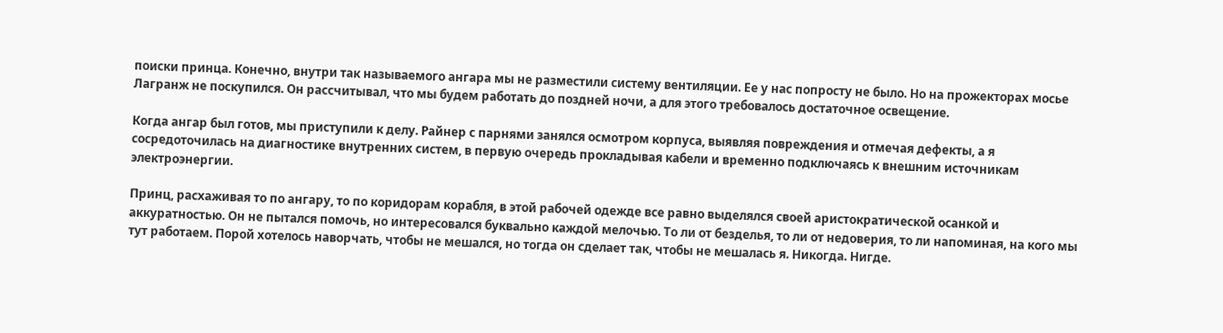поиски принца. Конечно, внутри так называемого ангара мы не разместили систему вентиляции. Ее у нас попросту не было. Но на прожекторах мосье Лагранж не поскупился. Он рассчитывал, что мы будем работать до поздней ночи, а для этого требовалось достаточное освещение.

Когда ангар был готов, мы приступили к делу. Райнер с парнями занялся осмотром корпуса, выявляя повреждения и отмечая дефекты, а я сосредоточилась на диагностике внутренних систем, в первую очередь прокладывая кабели и временно подключаясь к внешним источникам электроэнергии.

Принц, расхаживая то по ангару, то по коридорам корабля, в этой рабочей одежде все равно выделялся своей аристократической осанкой и аккуратностью. Он не пытался помочь, но интересовался буквально каждой мелочью. То ли от безделья, то ли от недоверия, то ли напоминая, на кого мы тут работаем. Порой хотелось наворчать, чтобы не мешался, но тогда он сделает так, чтобы не мешалась я. Никогда. Нигде.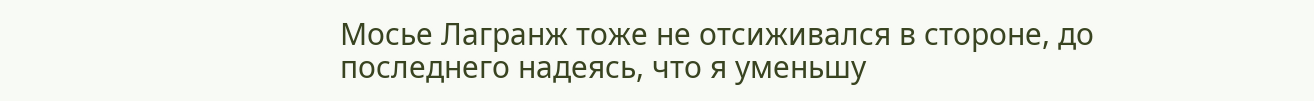Мосье Лагранж тоже не отсиживался в стороне, до последнего надеясь, что я уменьшу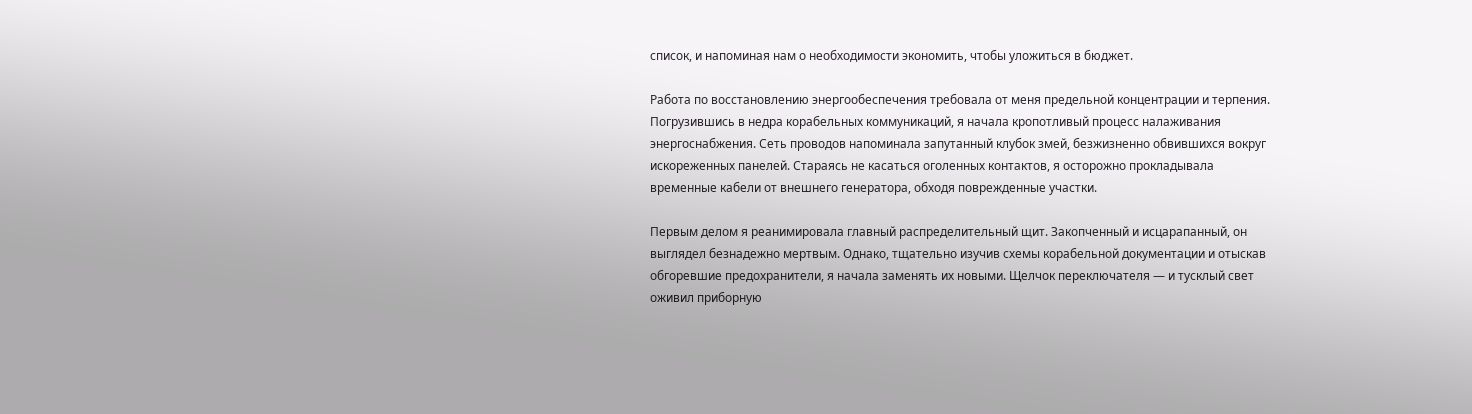список, и напоминая нам о необходимости экономить, чтобы уложиться в бюджет.

Работа по восстановлению энергообеспечения требовала от меня предельной концентрации и терпения. Погрузившись в недра корабельных коммуникаций, я начала кропотливый процесс налаживания энергоснабжения. Сеть проводов напоминала запутанный клубок змей, безжизненно обвившихся вокруг искореженных панелей. Стараясь не касаться оголенных контактов, я осторожно прокладывала временные кабели от внешнего генератора, обходя поврежденные участки.

Первым делом я реанимировала главный распределительный щит. Закопченный и исцарапанный, он выглядел безнадежно мертвым. Однако, тщательно изучив схемы корабельной документации и отыскав обгоревшие предохранители, я начала заменять их новыми. Щелчок переключателя — и тусклый свет оживил приборную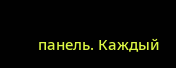панель. Каждый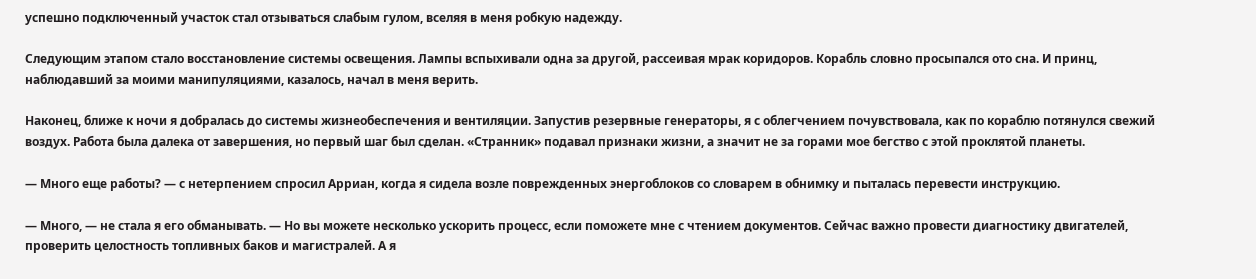успешно подключенный участок стал отзываться слабым гулом, вселяя в меня робкую надежду.

Следующим этапом стало восстановление системы освещения. Лампы вспыхивали одна за другой, рассеивая мрак коридоров. Корабль словно просыпался ото сна. И принц, наблюдавший за моими манипуляциями, казалось, начал в меня верить.

Наконец, ближе к ночи я добралась до системы жизнеобеспечения и вентиляции. Запустив резервные генераторы, я с облегчением почувствовала, как по кораблю потянулся свежий воздух. Работа была далека от завершения, но первый шаг был сделан. «Странник» подавал признаки жизни, а значит не за горами мое бегство с этой проклятой планеты.

— Много еще работы? — с нетерпением спросил Арриан, когда я сидела возле поврежденных энергоблоков со словарем в обнимку и пыталась перевести инструкцию.

— Много, — не стала я его обманывать. — Но вы можете несколько ускорить процесс, если поможете мне с чтением документов. Сейчас важно провести диагностику двигателей, проверить целостность топливных баков и магистралей. А я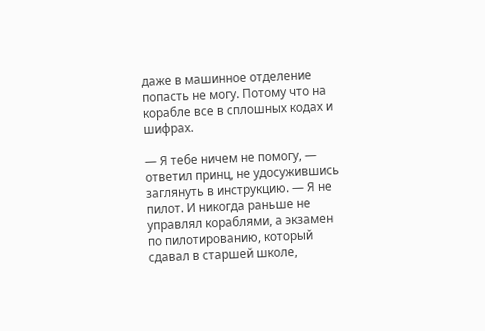даже в машинное отделение попасть не могу. Потому что на корабле все в сплошных кодах и шифрах.

— Я тебе ничем не помогу, — ответил принц, не удосужившись заглянуть в инструкцию. — Я не пилот. И никогда раньше не управлял кораблями, а экзамен по пилотированию, который сдавал в старшей школе,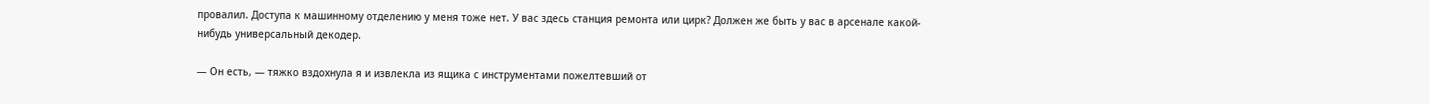провалил. Доступа к машинному отделению у меня тоже нет. У вас здесь станция ремонта или цирк? Должен же быть у вас в арсенале какой-нибудь универсальный декодер.

— Он есть, — тяжко вздохнула я и извлекла из ящика с инструментами пожелтевший от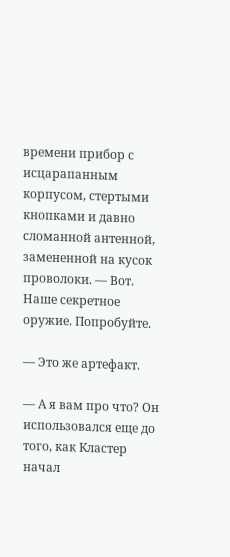времени прибор с исцарапанным корпусом, стертыми кнопками и давно сломанной антенной, замененной на кусок проволоки. — Вот. Наше секретное оружие. Попробуйте.

— Это же артефакт.

— А я вам про что? Он использовался еще до того, как Кластер начал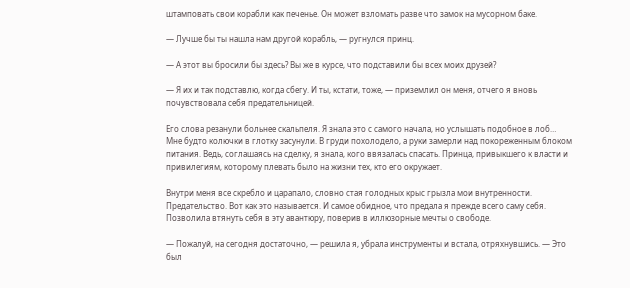штамповать свои корабли как печенье. Он может взломать разве что замок на мусорном баке.

— Лучше бы ты нашла нам другой корабль, — ругнулся принц.

— А этот вы бросили бы здесь? Вы же в курсе, что подставили бы всех моих друзей?

— Я их и так подставлю, когда сбегу. И ты, кстати, тоже, — приземлил он меня, отчего я вновь почувствовала себя предательницей.

Его слова резанули больнее скальпеля. Я знала это с самого начала, но услышать подобное в лоб… Мне будто колючки в глотку засунули. В груди похолодело, а руки замерли над покореженным блоком питания. Ведь, соглашаясь на сделку, я знала, кого ввязалась спасать. Принца, привыкшего к власти и привилегиям, которому плевать было на жизни тех, кто его окружает.

Внутри меня все скребло и царапало, словно стая голодных крыс грызла мои внутренности. Предательство. Вот как это называется. И самое обидное, что предала я прежде всего саму себя. Позволила втянуть себя в эту авантюру, поверив в иллюзорные мечты о свободе.

— Пожалуй, на сегодня достаточно, — решила я, убрала инструменты и встала, отряхнувшись. — Это был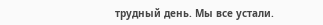трудный день. Мы все устали.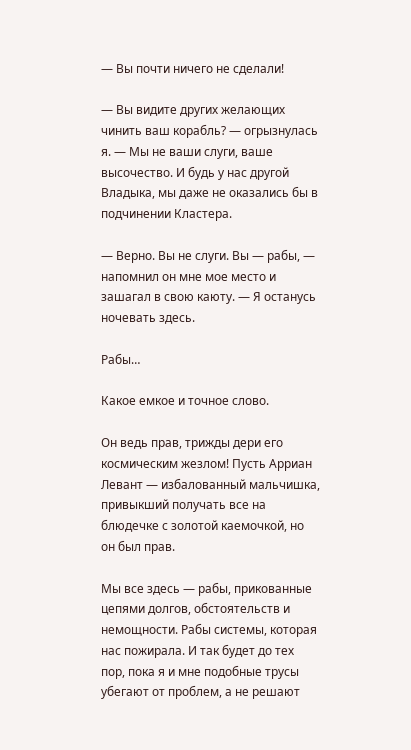— Вы почти ничего не сделали!

— Вы видите других желающих чинить ваш корабль? — огрызнулась я. — Мы не ваши слуги, ваше высочество. И будь у нас другой Владыка, мы даже не оказались бы в подчинении Кластера.

— Верно. Вы не слуги. Вы — рабы, — напомнил он мне мое место и зашагал в свою каюту. — Я останусь ночевать здесь.

Рабы…

Какое емкое и точное слово.

Он ведь прав, трижды дери его космическим жезлом! Пусть Арриан Левант — избалованный мальчишка, привыкший получать все на блюдечке с золотой каемочкой, но он был прав.

Мы все здесь — рабы, прикованные цепями долгов, обстоятельств и немощности. Рабы системы, которая нас пожирала. И так будет до тех пор, пока я и мне подобные трусы убегают от проблем, а не решают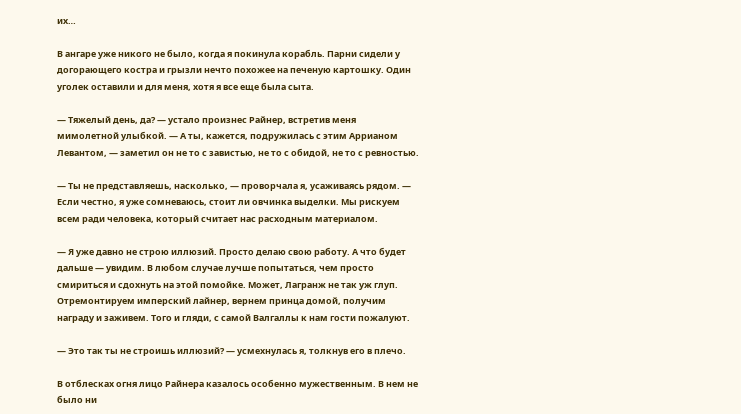их…

В ангаре уже никого не было, когда я покинула корабль. Парни сидели у догорающего костра и грызли нечто похожее на печеную картошку. Один уголек оставили и для меня, хотя я все еще была сыта.

— Тяжелый день, да? — устало произнес Райнер, встретив меня мимолетной улыбкой. — А ты, кажется, подружилась с этим Аррианом Левантом, — заметил он не то с завистью, не то с обидой, не то с ревностью.

— Ты не представляешь, насколько, — проворчала я, усаживаясь рядом. — Если честно, я уже сомневаюсь, стоит ли овчинка выделки. Мы рискуем всем ради человека, который считает нас расходным материалом.

— Я уже давно не строю иллюзий. Просто делаю свою работу. А что будет дальше — увидим. В любом случае лучше попытаться, чем просто смириться и сдохнуть на этой помойке. Может, Лагранж не так уж глуп. Отремонтируем имперский лайнер, вернем принца домой, получим награду и заживем. Того и гляди, с самой Валгаллы к нам гости пожалуют.

— Это так ты не строишь иллюзий? — усмехнулась я, толкнув его в плечо.

В отблесках огня лицо Райнера казалось особенно мужественным. В нем не было ни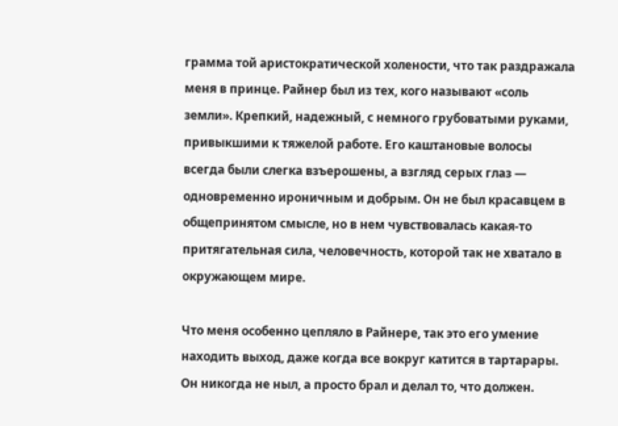грамма той аристократической холености, что так раздражала меня в принце. Райнер был из тех, кого называют «соль земли». Крепкий, надежный, с немного грубоватыми руками, привыкшими к тяжелой работе. Его каштановые волосы всегда были слегка взъерошены, а взгляд серых глаз — одновременно ироничным и добрым. Он не был красавцем в общепринятом смысле, но в нем чувствовалась какая-то притягательная сила, человечность, которой так не хватало в окружающем мире.

Что меня особенно цепляло в Райнере, так это его умение находить выход, даже когда все вокруг катится в тартарары. Он никогда не ныл, а просто брал и делал то, что должен.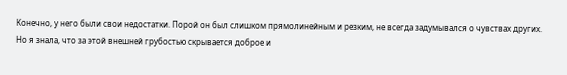Конечно, у него были свои недостатки. Порой он был слишком прямолинейным и резким, не всегда задумывался о чувствах других. Но я знала, что за этой внешней грубостью скрывается доброе и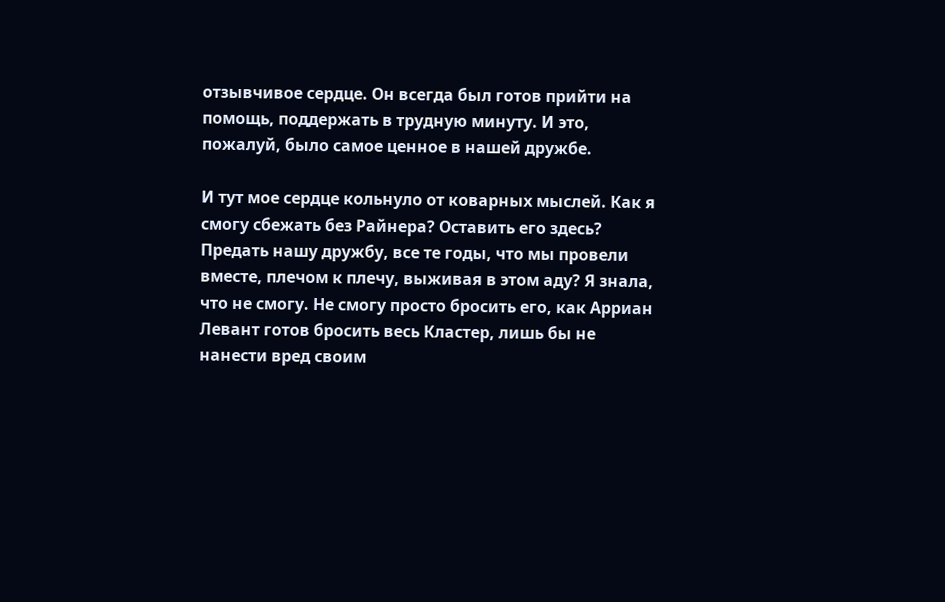отзывчивое сердце. Он всегда был готов прийти на помощь, поддержать в трудную минуту. И это, пожалуй, было самое ценное в нашей дружбе.

И тут мое сердце кольнуло от коварных мыслей. Как я смогу сбежать без Райнера? Оставить его здесь? Предать нашу дружбу, все те годы, что мы провели вместе, плечом к плечу, выживая в этом аду? Я знала, что не смогу. Не смогу просто бросить его, как Арриан Левант готов бросить весь Кластер, лишь бы не нанести вред своим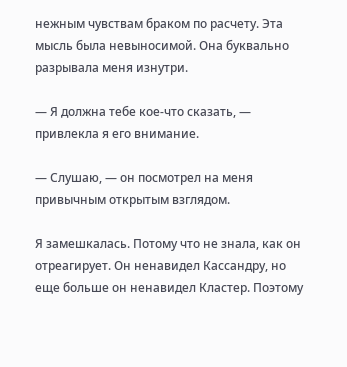нежным чувствам браком по расчету. Эта мысль была невыносимой. Она буквально разрывала меня изнутри.

— Я должна тебе кое-что сказать, — привлекла я его внимание.

— Слушаю, — он посмотрел на меня привычным открытым взглядом.

Я замешкалась. Потому что не знала, как он отреагирует. Он ненавидел Кассандру, но еще больше он ненавидел Кластер. Поэтому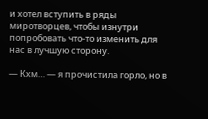и хотел вступить в ряды миротворцев, чтобы изнутри попробовать что-то изменить для нас в лучшую сторону.

— Кхм… — я прочистила горло, но в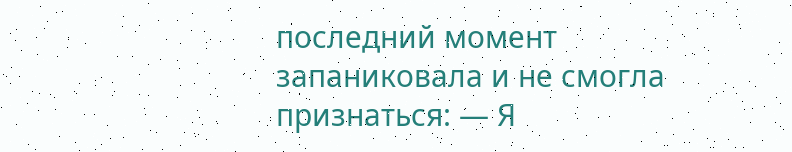последний момент запаниковала и не смогла признаться: — Я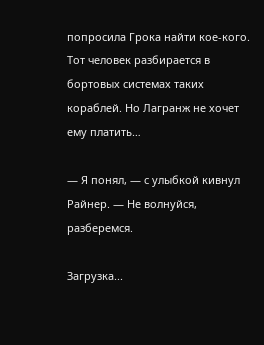попросила Грока найти кое-кого. Тот человек разбирается в бортовых системах таких кораблей. Но Лагранж не хочет ему платить…

— Я понял, — с улыбкой кивнул Райнер. — Не волнуйся, разберемся.

Загрузка...